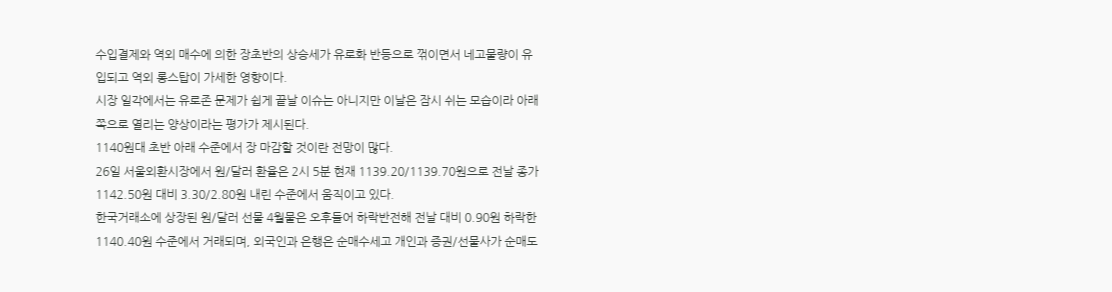수입결제와 역외 매수에 의한 장초반의 상승세가 유로화 반등으로 꺾이면서 네고물량이 유입되고 역외 롱스탑이 가세한 영향이다.
시장 일각에서는 유로존 문제가 쉽게 끝날 이슈는 아니지만 이날은 잠시 쉬는 모습이라 아래쪽으로 열리는 양상이라는 평가가 제시된다.
1140원대 초반 아래 수준에서 장 마감할 것이란 전망이 많다.
26일 서울외환시장에서 원/달러 환율은 2시 5분 현재 1139.20/1139.70원으로 전날 종가 1142.50원 대비 3.30/2.80원 내린 수준에서 움직이고 있다.
한국거래소에 상장된 원/달러 선물 4월물은 오후들어 하락반전해 전날 대비 0.90원 하락한 1140.40원 수준에서 거래되며, 외국인과 은행은 순매수세고 개인과 증권/선물사가 순매도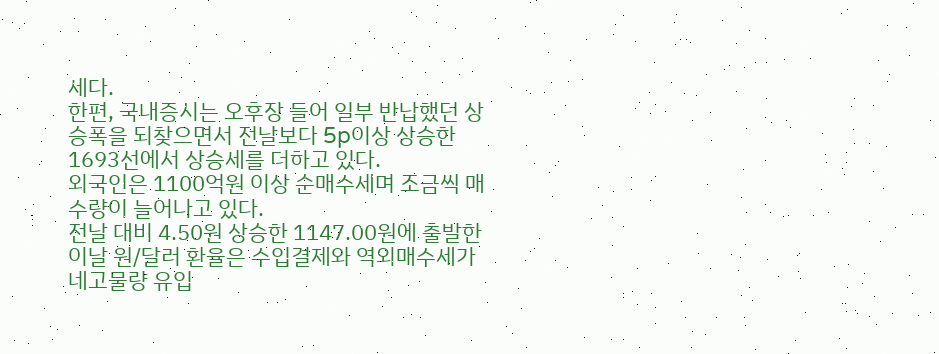세다.
한편, 국내증시는 오후장 들어 일부 반납했던 상승폭을 되찾으면서 전날보다 5p이상 상승한 1693선에서 상승세를 더하고 있다.
외국인은 1100억원 이상 순매수세며 조금씩 매수량이 늘어나고 있다.
전날 대비 4.50원 상승한 1147.00원에 출발한 이날 원/달러 환율은 수입결제와 역외매수세가 네고물량 유입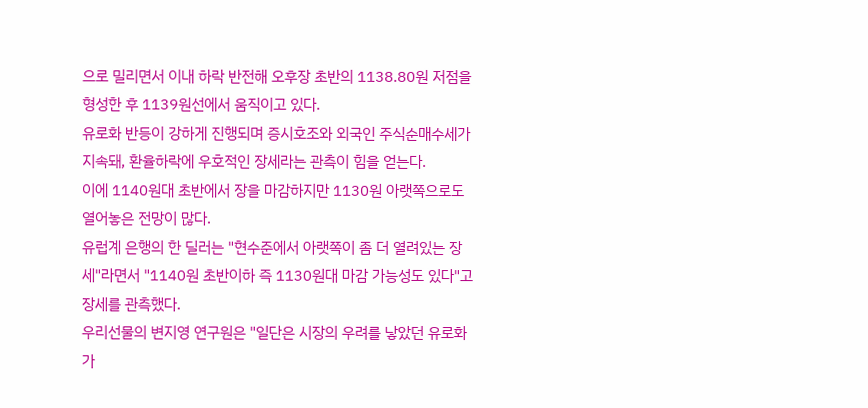으로 밀리면서 이내 하락 반전해 오후장 초반의 1138.80원 저점을 형성한 후 1139원선에서 움직이고 있다.
유로화 반등이 강하게 진행되며 증시호조와 외국인 주식순매수세가 지속돼, 환율하락에 우호적인 장세라는 관측이 힘을 얻는다.
이에 1140원대 초반에서 장을 마감하지만 1130원 아랫쪽으로도 열어놓은 전망이 많다.
유럽계 은행의 한 딜러는 "현수준에서 아랫쪽이 좀 더 열려있는 장세"라면서 "1140원 초반이하 즉 1130원대 마감 가능성도 있다"고 장세를 관측했다.
우리선물의 변지영 연구원은 "일단은 시장의 우려를 낳았던 유로화가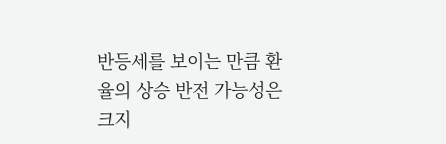반등세를 보이는 만큼 환율의 상승 반전 가능성은 크지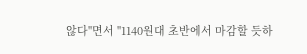않다"면서 "1140원대 초반에서 마감할 듯하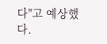다"고 예상했다.